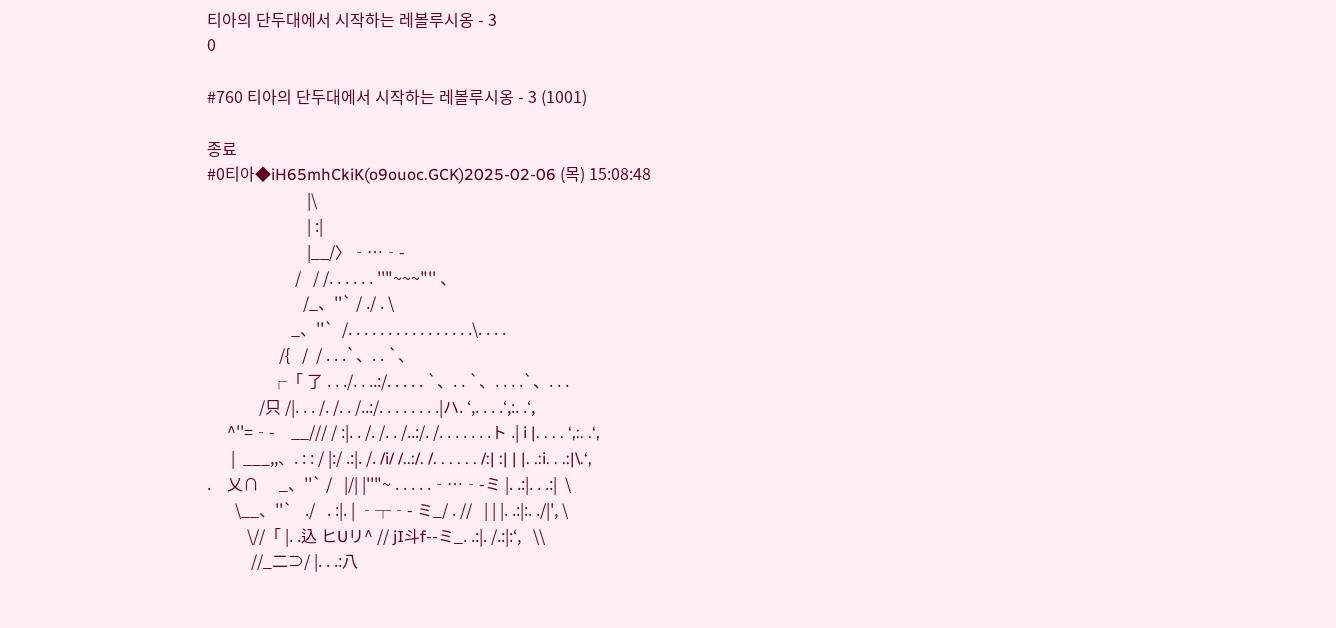티아의 단두대에서 시작하는 레볼루시옹 - 3
0

#760 티아의 단두대에서 시작하는 레볼루시옹 - 3 (1001)

종료
#0티아◆iH65mhCkiK(o9ouoc.GCK)2025-02-06 (목) 15:08:48
                         |\
                         | :|
                         |__/〉‐…‐-
                      /   / /. . . . . . ''"~~~"'' 、
                        /_、''` / ./ . \
                     _、''`  /. . . . . . . . . . . . . . . .\. . . .
                  /{   /  / . . .`、. . `、
                ┌「 了 . . ./. . ..:/. . . . . `、. . `、. . . .`、. . .
             /只 /|. . . /. /. . /..:/. . . . . . . .|ハ. ‘,. . . .‘,:. .‘,
     ^''=‐-    __/// / :|. . /. /. . /..:/. /. . . . . . .ト .| i |. . . . ‘,:. .‘,
      |  ___,,、. : : / |:/ .:|. /. /i/ /..:/. /. . . . . . /:| :| | |. .:i. . .:|\.‘,
.    乂∩     _、''` /   |/| |''"~ . . . . .‐…‐-ミ |. .:|. . .:|  \
       \__、''`   ./   . :|. | ‐┬‐- ミ_/ . //   | | |. .:|:. ./|', \
          \//「 |. .込 ヒUリ^ // jI斗f‐-ミ_. .:|. /.:|:‘,   \\
           //_二⊃/ |. . .:八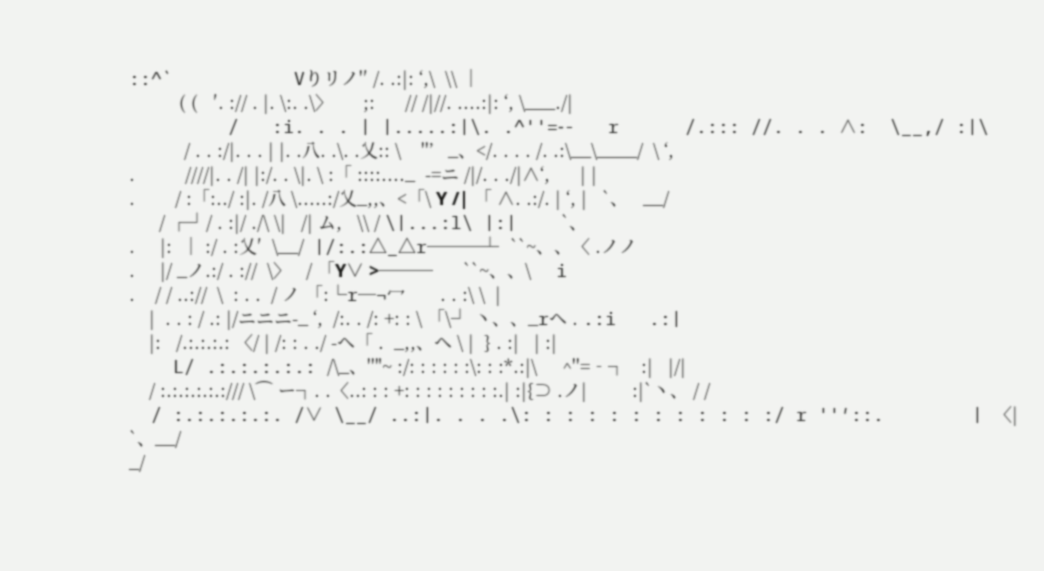::^`           Vりリノ'′ /. .:|: ‘,\  \\ │
          ( (   ′. :// . |. \:. .\〉      ;:      // /|//. ....:|: ‘, \___./|
         /   :i. . . | |.....:|\. .^''=‐-   r      /.::: //. . . ∧:  \__,/ :|\
           / . . :/|. . . | |. .八. .\. .乂:: \    ''’   _、</. . . . /. .:\__\____/  \ ‘,
.          ////|. . /| |:/. . \|. \ :「 ::::...._  -=ニ /|/. . ./|∧‘,      | |
.        / :「:../ :|. /八 \.....:/乂_,,、<「\ Υ /| 「 ∧. .:/. | ‘, |   `、   __/
      / ┌┘/ . :|/ ./\ \|   /| ム,   \\ / \|...:l\ |:|    `、
.     |:  │ :/ . :乂′  \__/  |/:.:△_△r───┴ ``~、、〈 .ノノ
.     |/ _ノ.:/ . ://  \〉   / 「Υ∨ >───      ``~、、\     i
.    / / ..://  \  : . .  / ノ 「:└r─¬冖       . . :\ \  |
    |  . . : / .: |/ニニニ-_ ‘,  /:. . /: +: : \ 「\┘ 丶、、_rヘ . .:i   .:|
    |:   /.:.:.:.: 〈/ | /: : . ./ -ヘ「 .  _,,、ヘ \ |  } . :|   | :|
    L/ .:.:.:.:.: /\_、''"~ :/: : : : : :\: : :*.:|\     ^''=‐┐   :|   |/|
    / :.:.:.:.:.:/// \⌒ ー┐. .〈..: : : +: : : : : : : : :.| :|{⊃ .ノ|         :|`丶、 / /
  / :.:.:.:.:. /∨ \__/ ..:|. . . .\: : : : : : : : : : : :/ r ''′::.        | 〈| `、__/
_/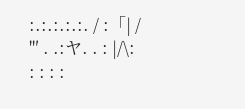:.:.:.:.:. / :「| / ''′ . .:ヤ. . : |/\: : : : :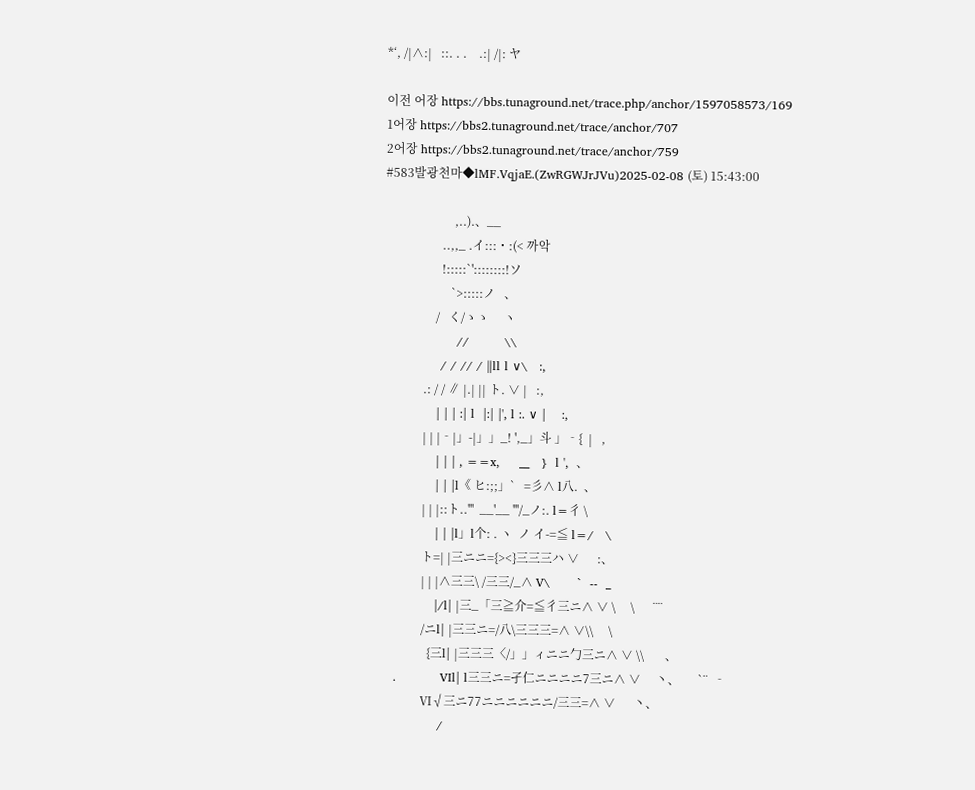*‘, /|∧:|   ::. . .    .:| /|: ヤ

이전 어장 https://bbs.tunaground.net/trace.php/anchor/1597058573/169
1어장 https://bbs2.tunaground.net/trace/anchor/707
2어장 https://bbs2.tunaground.net/trace/anchor/759
#583발광천마◆lMF.VqjaE.(ZwRGWJrJVu)2025-02-08 (토) 15:43:00

                       ,..).、__
                   ..,,_ .イ:::・:(< 까악
                   !:::::`'::::::::!ソ
                      `>:::::ノ   、
                 /   く/ゝゝ     ヽ
                  //         \\
              / / // / ∥ll l ∨\   :,
             .: / / ∥ |.| || ト. ∨ |   :,
             | | | :| l  |:| |', l :. ∨ |    :,
             | | |‐|」-|」」_! ',_」斗 」‐{  |   ,
             | | | , ==x,     __   }  l ',  、
             | | |l《 ヒ:;;」`   =彡∧ l八.  、
             | | |::ト..'''  __'__ '''/_ノ:. l=彳 \
             | | |l」l个: . ヽ  ノ イ-=≦ l=/   \
             ト=| |三ニニ={><}三三三ハ ∨      :、
             | | |∧三三\ /三三/_∧ V\       `  ‐-  _
             |/l| |三_「三≧介=≦彳三ニ∧ ∨ \     \      ¨¨
             /ニl| |三三ニ=/八\三三三=∧ ∨\\     \
               {三l| |三三三〈/」」ィニニ勹三ニ∧ ∨ \\       、
   .           Ⅵl| l三三ニ=孑仁ニニニニ7三ニ∧ ∨     丶、      `¨  ‐
             Ⅵ√三ニ77ニニニニニニ/三三=∧ ∨      丶、
              /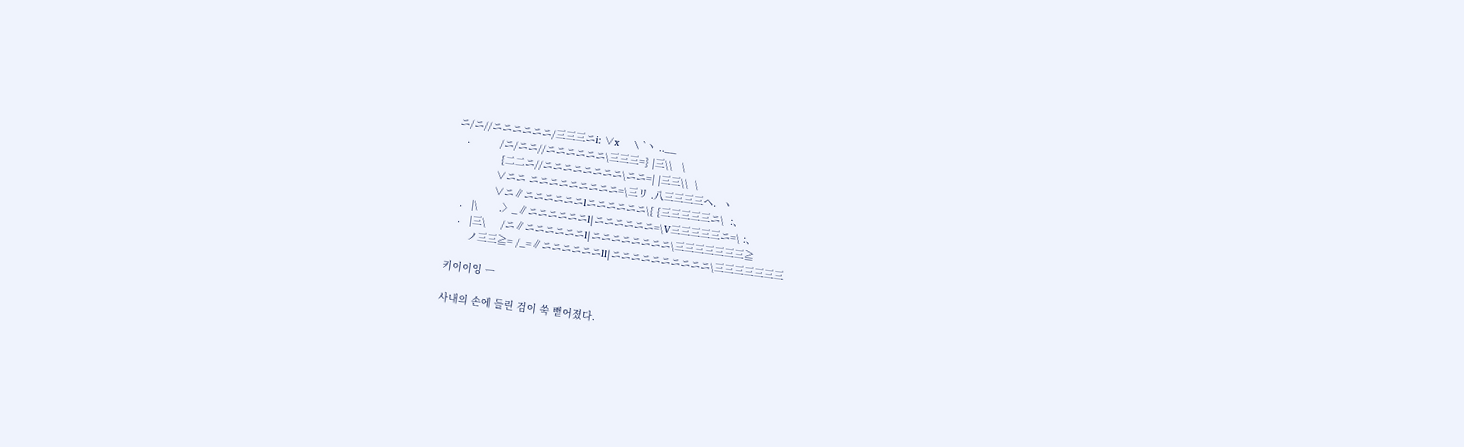ニ/ニ//ニニニニニニ/三三三ニi: ∨x     \ `丶 ..__
   .          /ニ/ニニ//ニニニニニニ\三三三=} |三\\   \
               {二二ニ//ニニニニニニニニ\ニニ=| |三三\\  \
              ∨ニニ ニニニニニニニニニ=\三リ .八三三三三ヘ.  ヽ
              ∨ニ∥ニニニニニニlニニニニニニ\{ {三三三三三ニ\  :、
   .   |\       .〉_∥ニニニニニニl|ニニニニニニ=\V三三三三三ニ=\ :、
   .   |三\     /ニ∥ニニニニニニl|ニニニニニニニニ\三三三三三三三≧
       ノ三三≧= /_=∥ニニニニニニll|ニニニニニニニニニニ\三三三三三三三

키이이잉 ㅡ

사내의 손에 들린 검이 쑥 뻗어졌다.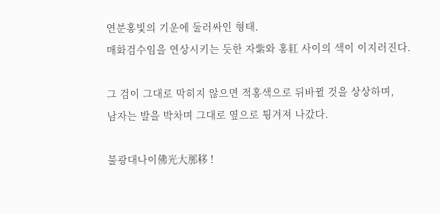연분홍빛의 기운에 둘러싸인 형태.
매화검수임을 연상시키는 듯한 자紫와 홍紅 사이의 색이 이지러진다.

그 검이 그대로 막히지 않으면 적홍색으로 뒤바뀔 것을 상상하며,
남자는 발을 박차며 그대로 옆으로 튕겨져 나갔다.

불광대나이佛光大那移 !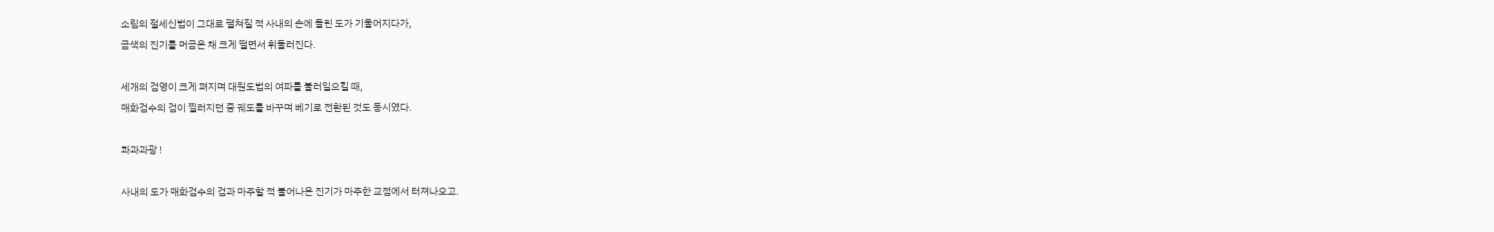소림의 절세신법이 그대로 펼쳐질 적 사내의 손에 들린 도가 기울어지다가,
금색의 진기를 머금은 채 크게 떨면서 휘둘러진다.

세개의 검영이 크게 펴지며 대원도법의 여파를 불러일으킬 때,
매화검수의 검이 찔러지던 중 궤도를 바꾸며 베기로 전환된 것도 동시였다.

콰과과광 !

사내의 도가 매화검수의 검과 마주할 적 불어나온 진기가 마주한 교점에서 터져나오고.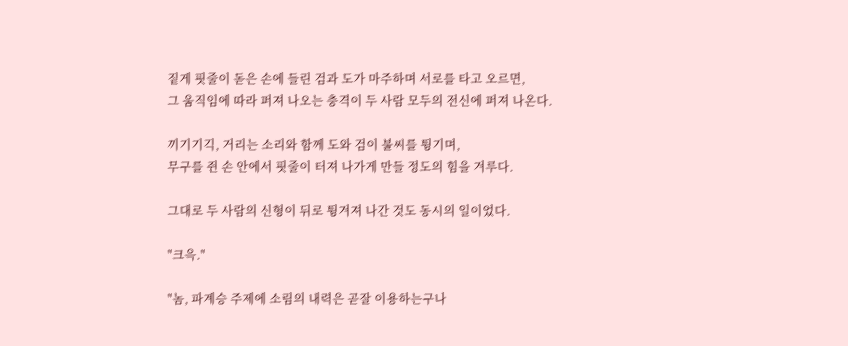짙게 핏줄이 돋은 손에 들린 검과 도가 마주하며 서로를 타고 오르면,
그 움직임에 따라 퍼져 나오는 충격이 두 사람 모두의 전신에 퍼져 나온다.

끼기기긱, 거리는 소리와 함께 도와 검이 불씨를 튕기며,
무구를 쥔 손 안에서 핏줄이 터져 나가게 만들 정도의 힘을 겨루다.

그대로 두 사람의 신형이 뒤로 튕겨져 나간 것도 동시의 일이었다.

"크윽."

"놈, 파계승 주제에 소림의 내력은 곧잘 이용하는구나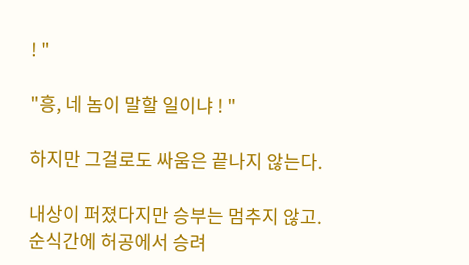! "

"흥, 네 놈이 말할 일이냐 ! "

하지만 그걸로도 싸움은 끝나지 않는다.

내상이 퍼졌다지만 승부는 멈추지 않고.
순식간에 허공에서 승려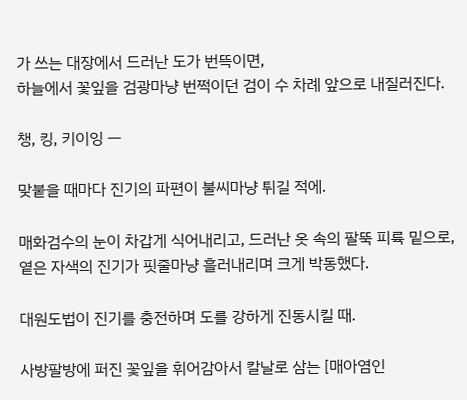가 쓰는 대장에서 드러난 도가 번뜩이면,
하늘에서 꽃잎을 검광마냥 번쩍이던 검이 수 차례 앞으로 내질러진다.

챙, 킹, 키이잉 ㅡ

맞붙을 때마다 진기의 파편이 불씨마냥 튀길 적에.

매화검수의 눈이 차갑게 식어내리고, 드러난 옷 속의 팔뚝 피륙 밑으로,
옅은 자색의 진기가 핏줄마냥 흘러내리며 크게 박동했다.

대원도법이 진기를 충전하며 도를 강하게 진동시킬 때.

사방팔방에 퍼진 꽃잎을 휘어감아서 칼날로 삼는 [매아염인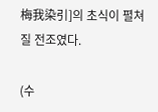梅我染引]의 초식이 펼쳐질 전조였다.

(수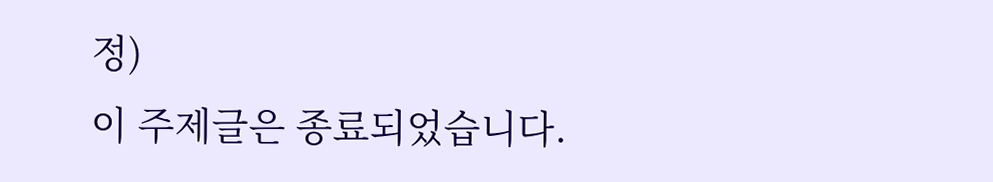정)
이 주제글은 종료되었습니다.